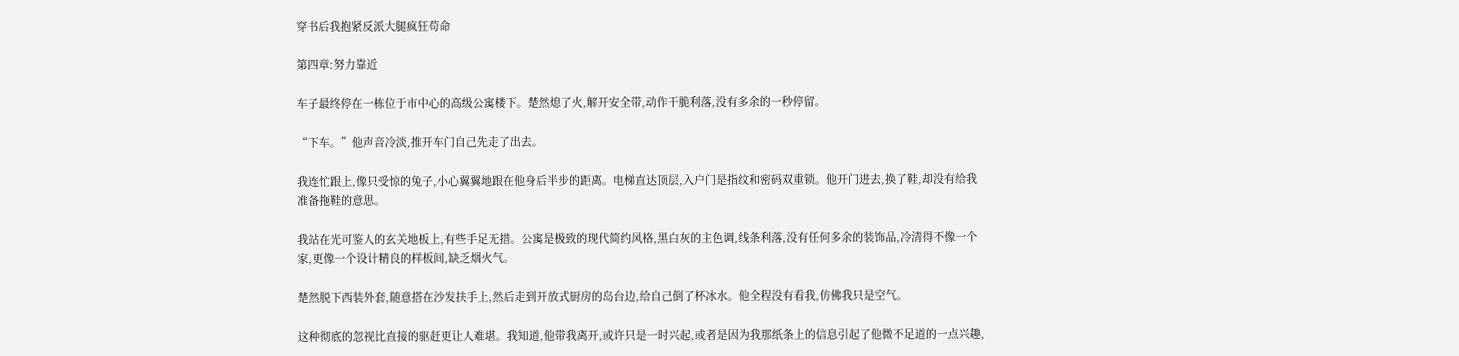穿书后我抱紧反派大腿疯狂苟命

第四章:努力靠近

车子最终停在一栋位于市中心的高级公寓楼下。楚然熄了火,解开安全带,动作干脆利落,没有多余的一秒停留。

“下车。”他声音冷淡,推开车门自己先走了出去。

我连忙跟上,像只受惊的兔子,小心翼翼地跟在他身后半步的距离。电梯直达顶层,入户门是指纹和密码双重锁。他开门进去,换了鞋,却没有给我准备拖鞋的意思。

我站在光可鉴人的玄关地板上,有些手足无措。公寓是极致的现代简约风格,黑白灰的主色调,线条利落,没有任何多余的装饰品,冷清得不像一个家,更像一个设计精良的样板间,缺乏烟火气。

楚然脱下西装外套,随意搭在沙发扶手上,然后走到开放式厨房的岛台边,给自己倒了杯冰水。他全程没有看我,仿佛我只是空气。

这种彻底的忽视比直接的驱赶更让人难堪。我知道,他带我离开,或许只是一时兴起,或者是因为我那纸条上的信息引起了他微不足道的一点兴趣,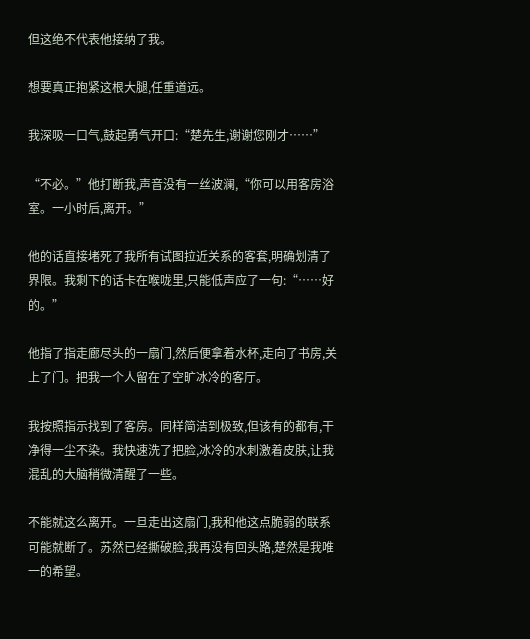但这绝不代表他接纳了我。

想要真正抱紧这根大腿,任重道远。

我深吸一口气,鼓起勇气开口:“楚先生,谢谢您刚才……”

“不必。”他打断我,声音没有一丝波澜,“你可以用客房浴室。一小时后,离开。”

他的话直接堵死了我所有试图拉近关系的客套,明确划清了界限。我剩下的话卡在喉咙里,只能低声应了一句:“……好的。”

他指了指走廊尽头的一扇门,然后便拿着水杯,走向了书房,关上了门。把我一个人留在了空旷冰冷的客厅。

我按照指示找到了客房。同样简洁到极致,但该有的都有,干净得一尘不染。我快速洗了把脸,冰冷的水刺激着皮肤,让我混乱的大脑稍微清醒了一些。

不能就这么离开。一旦走出这扇门,我和他这点脆弱的联系可能就断了。苏然已经撕破脸,我再没有回头路,楚然是我唯一的希望。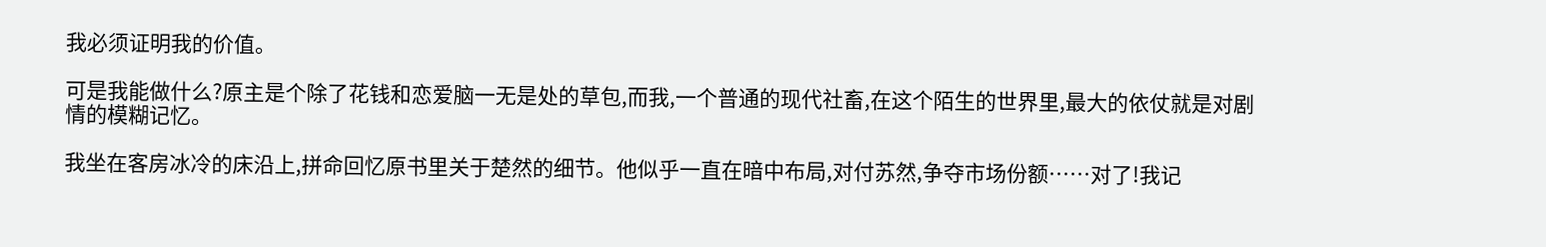我必须证明我的价值。

可是我能做什么?原主是个除了花钱和恋爱脑一无是处的草包,而我,一个普通的现代社畜,在这个陌生的世界里,最大的依仗就是对剧情的模糊记忆。

我坐在客房冰冷的床沿上,拼命回忆原书里关于楚然的细节。他似乎一直在暗中布局,对付苏然,争夺市场份额……对了!我记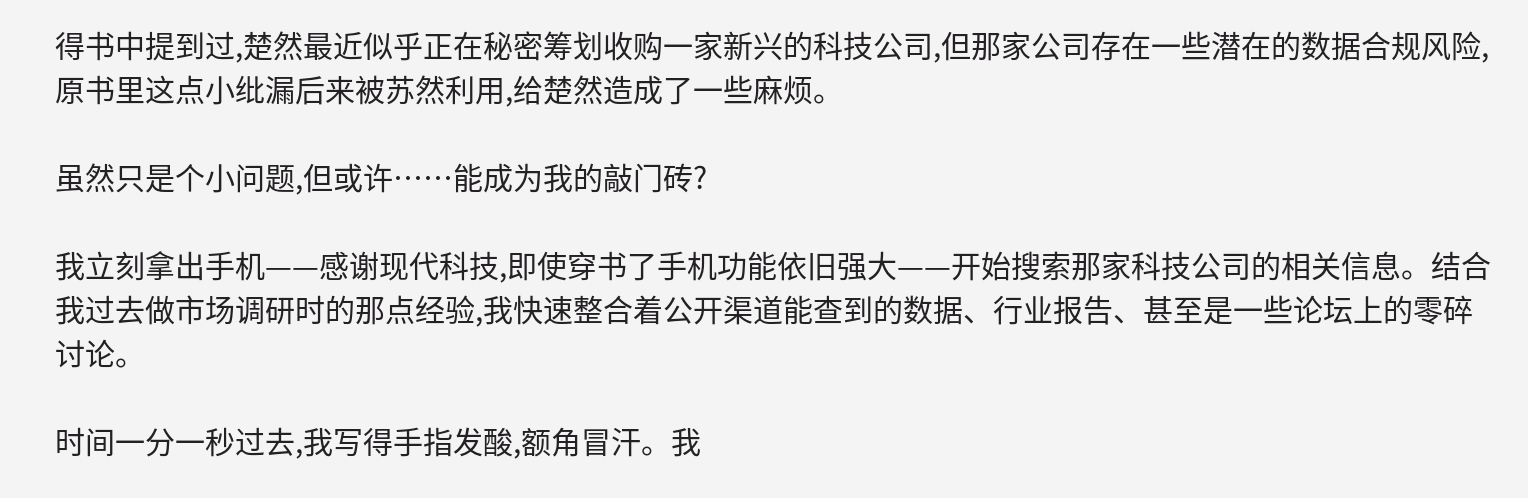得书中提到过,楚然最近似乎正在秘密筹划收购一家新兴的科技公司,但那家公司存在一些潜在的数据合规风险,原书里这点小纰漏后来被苏然利用,给楚然造成了一些麻烦。

虽然只是个小问题,但或许……能成为我的敲门砖?

我立刻拿出手机——感谢现代科技,即使穿书了手机功能依旧强大——开始搜索那家科技公司的相关信息。结合我过去做市场调研时的那点经验,我快速整合着公开渠道能查到的数据、行业报告、甚至是一些论坛上的零碎讨论。

时间一分一秒过去,我写得手指发酸,额角冒汗。我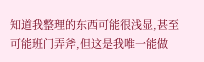知道我整理的东西可能很浅显,甚至可能班门弄斧,但这是我唯一能做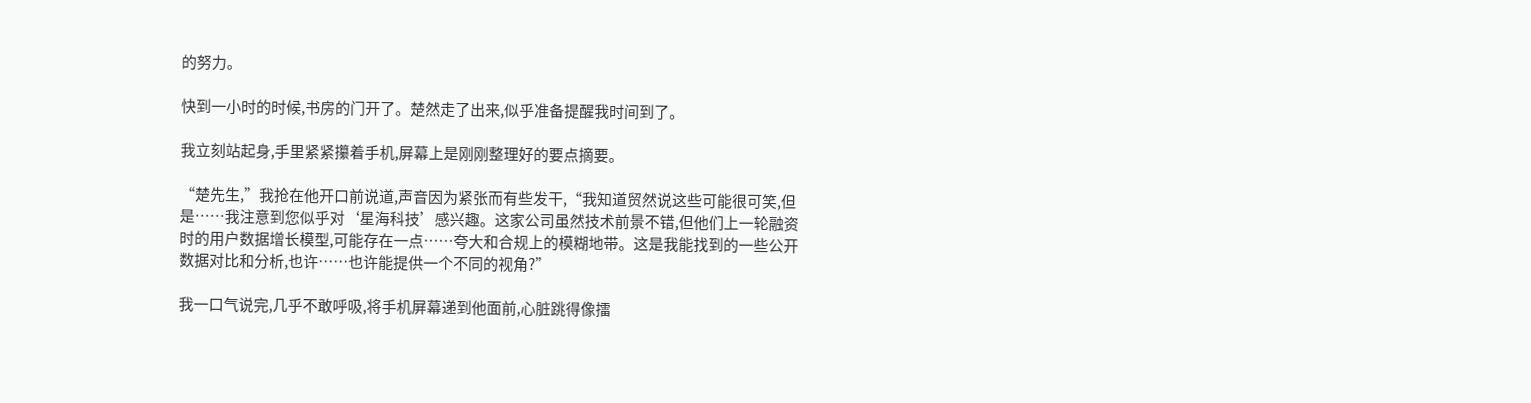的努力。

快到一小时的时候,书房的门开了。楚然走了出来,似乎准备提醒我时间到了。

我立刻站起身,手里紧紧攥着手机,屏幕上是刚刚整理好的要点摘要。

“楚先生,”我抢在他开口前说道,声音因为紧张而有些发干,“我知道贸然说这些可能很可笑,但是……我注意到您似乎对‘星海科技’感兴趣。这家公司虽然技术前景不错,但他们上一轮融资时的用户数据增长模型,可能存在一点……夸大和合规上的模糊地带。这是我能找到的一些公开数据对比和分析,也许……也许能提供一个不同的视角?”

我一口气说完,几乎不敢呼吸,将手机屏幕递到他面前,心脏跳得像擂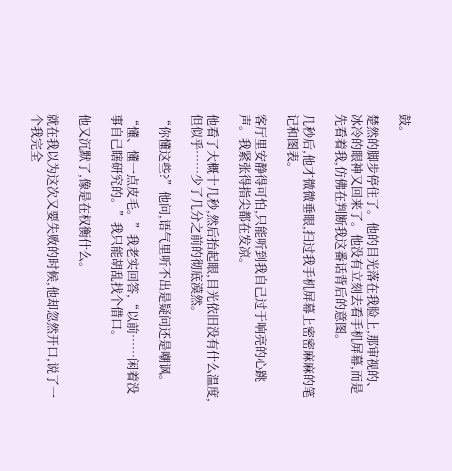鼓。

楚然的脚步停住了。他的目光落在我脸上,那审视的、冰冷的眼神又回来了。他没有立刻去看手机屏幕,而是先看着我,仿佛在判断我这番话背后的意图。

几秒后,他才微微垂眼,扫过我手机屏幕上密密麻麻的笔记和图表。

客厅里安静得可怕,只能听到我自己过于响亮的心跳声。我紧张得指尖都在发凉。

他看了大概十几秒,然后抬起眼,目光依旧没有什么温度,但似乎……少了几分之前的彻底漠然。

“你懂这些?”他问,语气里听不出是疑问还是嘲讽。

“懂、懂一点皮毛。”我老实回答,“以前……闲着没事自己瞎研究的。”我只能胡乱找个借口。

他又沉默了,像是在权衡什么。

就在我以为这次又要失败的时候,他却忽然开口,说了一个我完全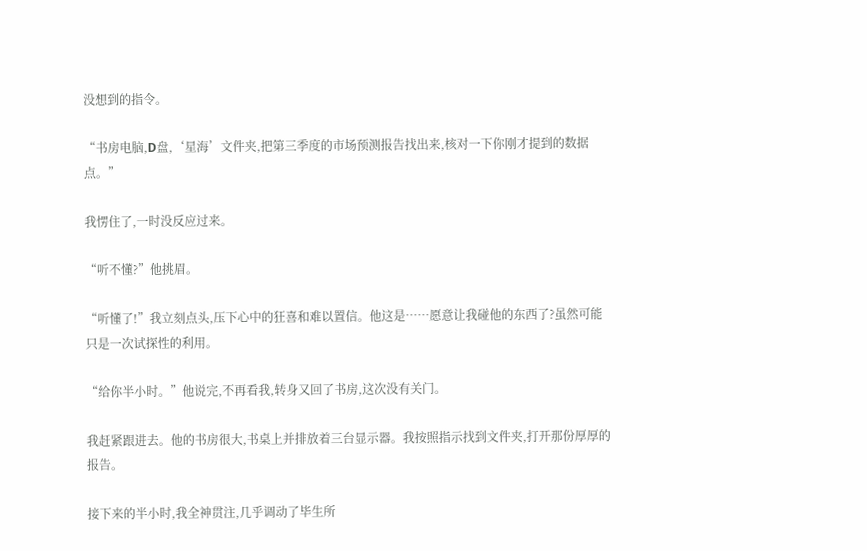没想到的指令。

“书房电脑,D盘,‘星海’文件夹,把第三季度的市场预测报告找出来,核对一下你刚才提到的数据点。”

我愣住了,一时没反应过来。

“听不懂?”他挑眉。

“听懂了!”我立刻点头,压下心中的狂喜和难以置信。他这是……愿意让我碰他的东西了?虽然可能只是一次试探性的利用。

“给你半小时。”他说完,不再看我,转身又回了书房,这次没有关门。

我赶紧跟进去。他的书房很大,书桌上并排放着三台显示器。我按照指示找到文件夹,打开那份厚厚的报告。

接下来的半小时,我全神贯注,几乎调动了毕生所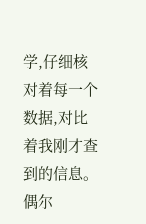学,仔细核对着每一个数据,对比着我刚才查到的信息。偶尔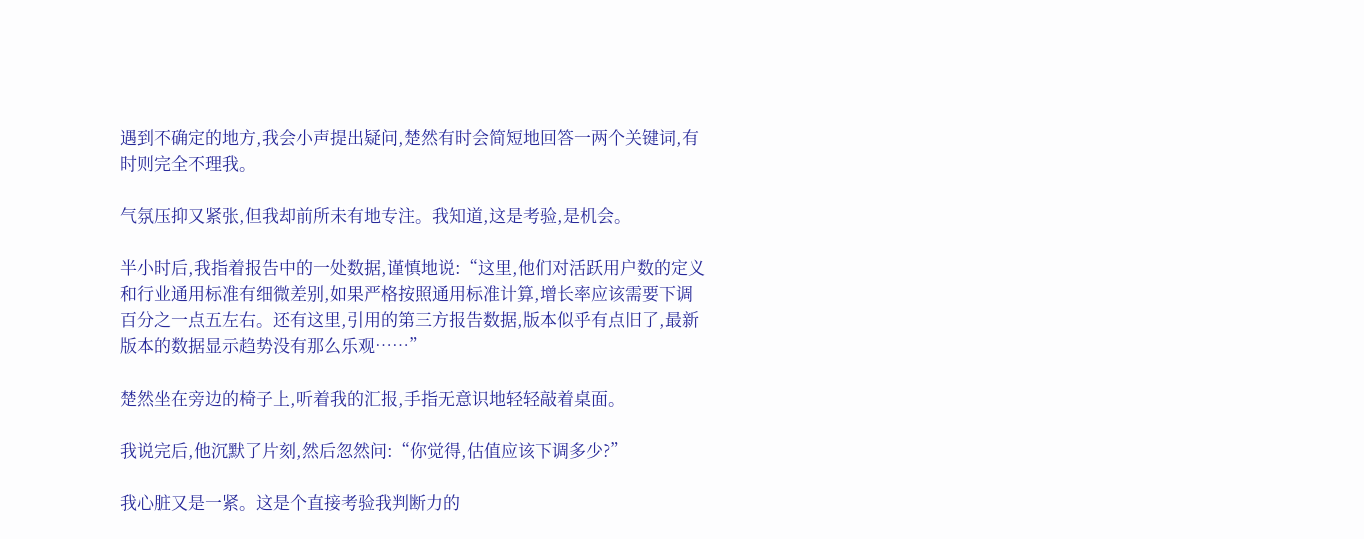遇到不确定的地方,我会小声提出疑问,楚然有时会简短地回答一两个关键词,有时则完全不理我。

气氛压抑又紧张,但我却前所未有地专注。我知道,这是考验,是机会。

半小时后,我指着报告中的一处数据,谨慎地说:“这里,他们对活跃用户数的定义和行业通用标准有细微差别,如果严格按照通用标准计算,增长率应该需要下调百分之一点五左右。还有这里,引用的第三方报告数据,版本似乎有点旧了,最新版本的数据显示趋势没有那么乐观……”

楚然坐在旁边的椅子上,听着我的汇报,手指无意识地轻轻敲着桌面。

我说完后,他沉默了片刻,然后忽然问:“你觉得,估值应该下调多少?”

我心脏又是一紧。这是个直接考验我判断力的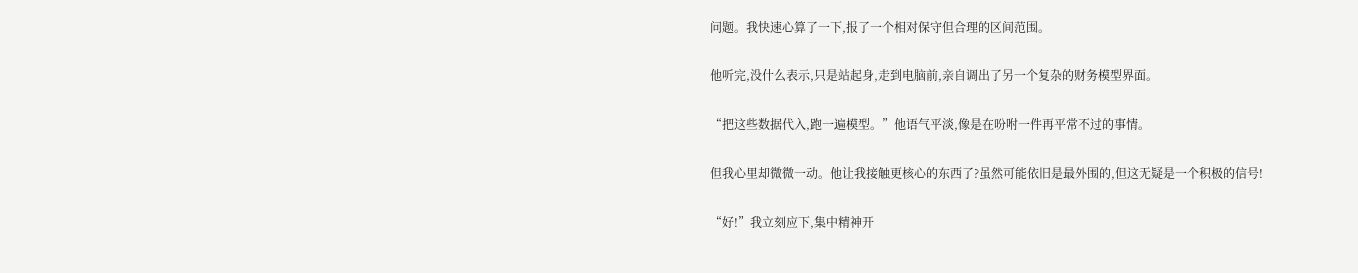问题。我快速心算了一下,报了一个相对保守但合理的区间范围。

他听完,没什么表示,只是站起身,走到电脑前,亲自调出了另一个复杂的财务模型界面。

“把这些数据代入,跑一遍模型。”他语气平淡,像是在吩咐一件再平常不过的事情。

但我心里却微微一动。他让我接触更核心的东西了?虽然可能依旧是最外围的,但这无疑是一个积极的信号!

“好!”我立刻应下,集中精神开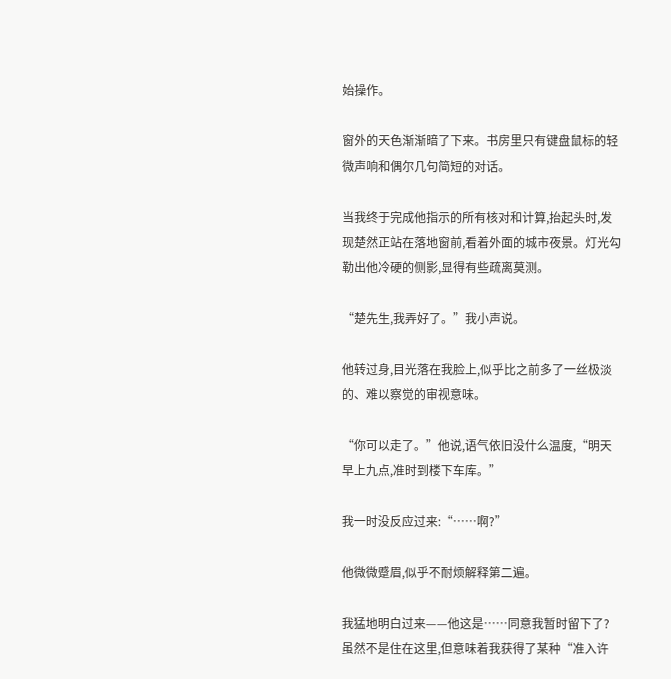始操作。

窗外的天色渐渐暗了下来。书房里只有键盘鼠标的轻微声响和偶尔几句简短的对话。

当我终于完成他指示的所有核对和计算,抬起头时,发现楚然正站在落地窗前,看着外面的城市夜景。灯光勾勒出他冷硬的侧影,显得有些疏离莫测。

“楚先生,我弄好了。”我小声说。

他转过身,目光落在我脸上,似乎比之前多了一丝极淡的、难以察觉的审视意味。

“你可以走了。”他说,语气依旧没什么温度,“明天早上九点,准时到楼下车库。”

我一时没反应过来:“……啊?”

他微微蹙眉,似乎不耐烦解释第二遍。

我猛地明白过来——他这是……同意我暂时留下了?虽然不是住在这里,但意味着我获得了某种“准入许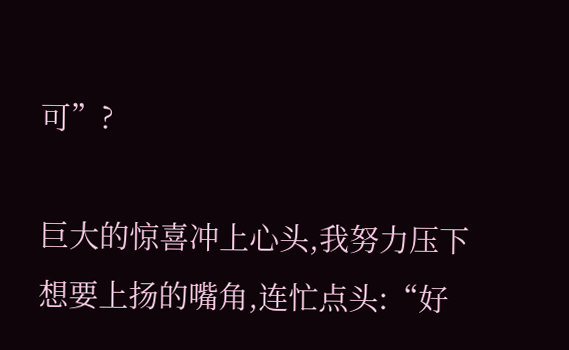可”?

巨大的惊喜冲上心头,我努力压下想要上扬的嘴角,连忙点头:“好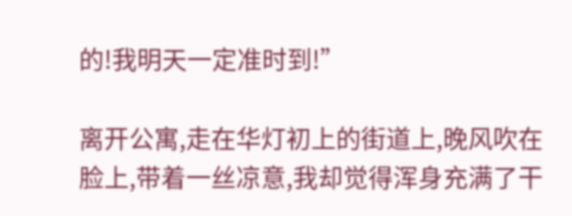的!我明天一定准时到!”

离开公寓,走在华灯初上的街道上,晚风吹在脸上,带着一丝凉意,我却觉得浑身充满了干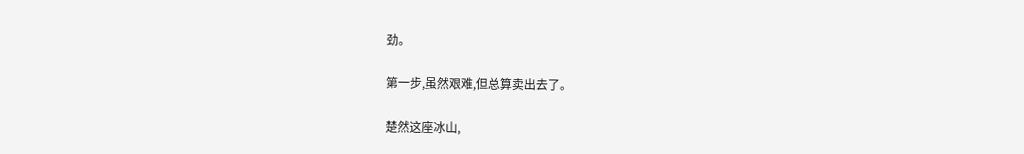劲。

第一步,虽然艰难,但总算卖出去了。

楚然这座冰山,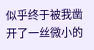似乎终于被我凿开了一丝微小的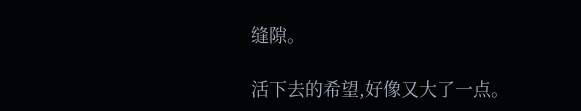缝隙。

活下去的希望,好像又大了一点。